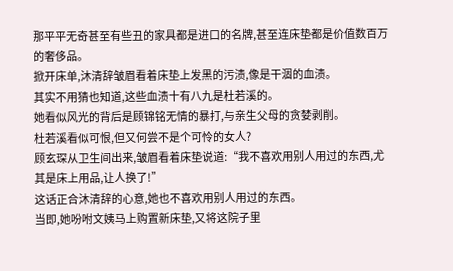那平平无奇甚至有些丑的家具都是进口的名牌,甚至连床垫都是价值数百万的奢侈品。
掀开床单,沐清辞皱眉看着床垫上发黑的污渍,像是干涸的血渍。
其实不用猜也知道,这些血渍十有八九是杜若溪的。
她看似风光的背后是顾锦铭无情的暴打,与亲生父母的贪婪剥削。
杜若溪看似可恨,但又何尝不是个可怜的女人?
顾玄琛从卫生间出来,皱眉看着床垫说道:“我不喜欢用别人用过的东西,尤其是床上用品,让人换了!”
这话正合沐清辞的心意,她也不喜欢用别人用过的东西。
当即,她吩咐文姨马上购置新床垫,又将这院子里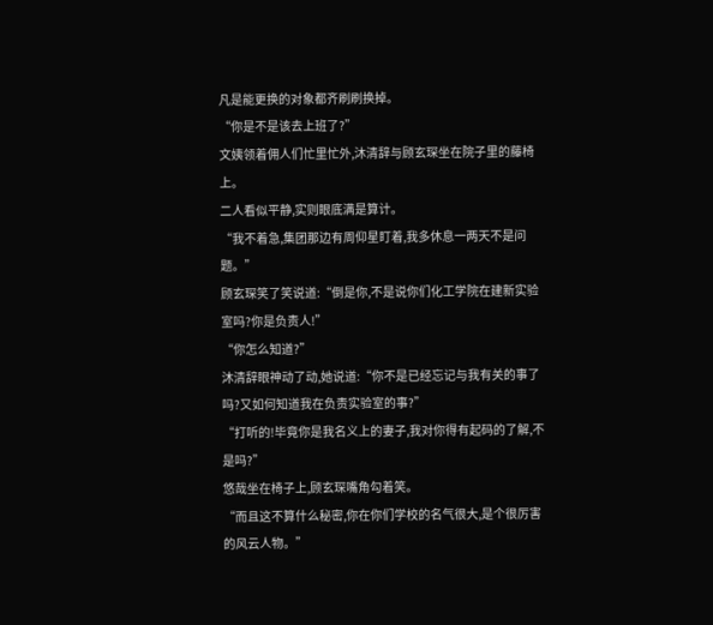凡是能更换的对象都齐刷刷换掉。
“你是不是该去上班了?”
文姨领着佣人们忙里忙外,沐清辞与顾玄琛坐在院子里的藤椅上。
二人看似平静,实则眼底满是算计。
“我不着急,集团那边有周仰星盯着,我多休息一两天不是问题。”
顾玄琛笑了笑说道:“倒是你,不是说你们化工学院在建新实验室吗?你是负责人!”
“你怎么知道?”
沐清辞眼神动了动,她说道:“你不是已经忘记与我有关的事了吗?又如何知道我在负责实验室的事?”
“打听的!毕竟你是我名义上的妻子,我对你得有起码的了解,不是吗?”
悠哉坐在椅子上,顾玄琛嘴角勾着笑。
“而且这不算什么秘密,你在你们学校的名气很大,是个很厉害的风云人物。”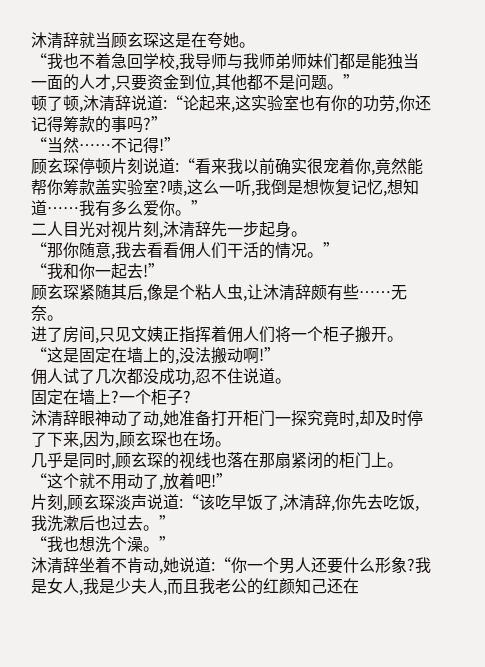沐清辞就当顾玄琛这是在夸她。
“我也不着急回学校,我导师与我师弟师妹们都是能独当一面的人才,只要资金到位,其他都不是问题。”
顿了顿,沐清辞说道:“论起来,这实验室也有你的功劳,你还记得筹款的事吗?”
“当然……不记得!”
顾玄琛停顿片刻说道:“看来我以前确实很宠着你,竟然能帮你筹款盖实验室?啧,这么一听,我倒是想恢复记忆,想知道……我有多么爱你。”
二人目光对视片刻,沐清辞先一步起身。
“那你随意,我去看看佣人们干活的情况。”
“我和你一起去!”
顾玄琛紧随其后,像是个粘人虫,让沐清辞颇有些……无奈。
进了房间,只见文姨正指挥着佣人们将一个柜子搬开。
“这是固定在墙上的,没法搬动啊!”
佣人试了几次都没成功,忍不住说道。
固定在墙上?一个柜子?
沐清辞眼神动了动,她准备打开柜门一探究竟时,却及时停了下来,因为,顾玄琛也在场。
几乎是同时,顾玄琛的视线也落在那扇紧闭的柜门上。
“这个就不用动了,放着吧!”
片刻,顾玄琛淡声说道:“该吃早饭了,沐清辞,你先去吃饭,我洗漱后也过去。”
“我也想洗个澡。”
沐清辞坐着不肯动,她说道:“你一个男人还要什么形象?我是女人,我是少夫人,而且我老公的红颜知己还在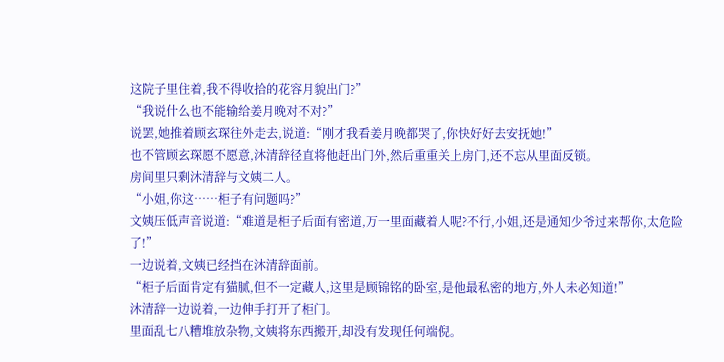这院子里住着,我不得收拾的花容月貌出门?”
“我说什么也不能输给姜月晚对不对?”
说罢,她推着顾玄琛往外走去,说道:“刚才我看姜月晚都哭了,你快好好去安抚她!”
也不管顾玄琛愿不愿意,沐清辞径直将他赶出门外,然后重重关上房门,还不忘从里面反锁。
房间里只剩沐清辞与文姨二人。
“小姐,你这……柜子有问题吗?”
文姨压低声音说道:“难道是柜子后面有密道,万一里面藏着人呢?不行,小姐,还是通知少爷过来帮你,太危险了!”
一边说着,文姨已经挡在沐清辞面前。
“柜子后面肯定有猫腻,但不一定藏人,这里是顾锦铭的卧室,是他最私密的地方,外人未必知道!”
沐清辞一边说着,一边伸手打开了柜门。
里面乱七八糟堆放杂物,文姨将东西搬开,却没有发现任何端倪。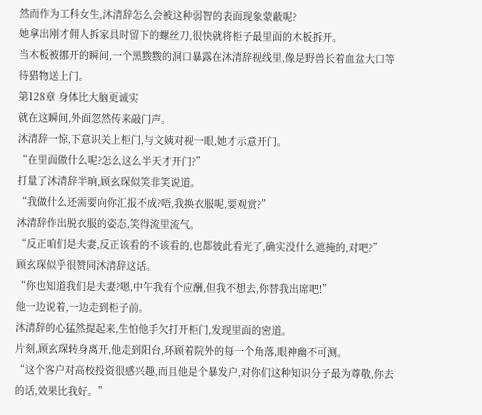然而作为工科女生,沐清辞怎么会被这种弱智的表面现象蒙蔽呢?
她拿出刚才佣人拆家具时留下的螺丝刀,很快就将柜子最里面的木板拆开。
当木板被挪开的瞬间,一个黑黢黢的洞口暴露在沐清辞视线里,像是野兽长着血盆大口等待猎物送上门。
第128章 身体比大脑更诚实
就在这瞬间,外面忽然传来敲门声。
沐清辞一惊,下意识关上柜门,与文姨对视一眼,她才示意开门。
“在里面做什么呢?怎么这么半天才开门?”
打量了沐清辞半晌,顾玄琛似笑非笑说道。
“我做什么还需要向你汇报不成?唔,我换衣服呢,要观赏?”
沐清辞作出脱衣服的姿态,笑得流里流气。
“反正咱们是夫妻,反正该看的不该看的,也都彼此看光了,确实没什么遮掩的,对吧?”
顾玄琛似乎很赞同沐清辞这话。
“你也知道我们是夫妻?嗯,中午我有个应酬,但我不想去,你替我出席吧!”
他一边说着,一边走到柜子前。
沐清辞的心猛然提起来,生怕他手欠打开柜门,发现里面的密道。
片刻,顾玄琛转身离开,他走到阳台,环顾着院外的每一个角落,眼神幽不可测。
“这个客户对高校投资很感兴趣,而且他是个暴发户,对你们这种知识分子最为尊敬,你去的话,效果比我好。”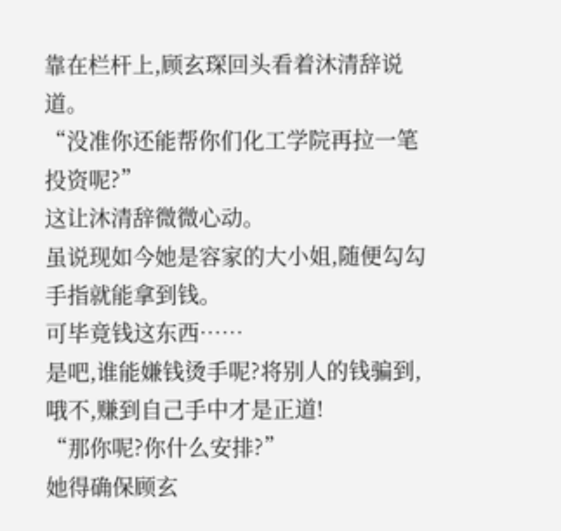靠在栏杆上,顾玄琛回头看着沐清辞说道。
“没准你还能帮你们化工学院再拉一笔投资呢?”
这让沐清辞微微心动。
虽说现如今她是容家的大小姐,随便勾勾手指就能拿到钱。
可毕竟钱这东西……
是吧,谁能嫌钱烫手呢?将别人的钱骗到,哦不,赚到自己手中才是正道!
“那你呢?你什么安排?”
她得确保顾玄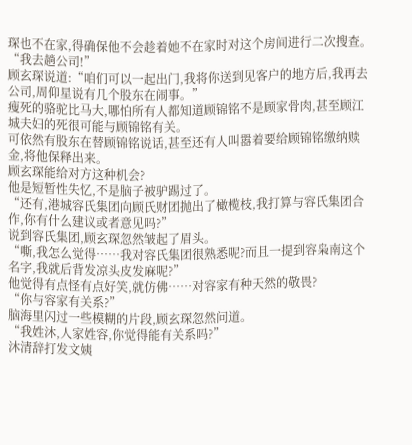琛也不在家,得确保他不会趁着她不在家时对这个房间进行二次搜查。
“我去趟公司!”
顾玄琛说道:“咱们可以一起出门,我将你送到见客户的地方后,我再去公司,周仰星说有几个股东在闹事。”
瘦死的骆驼比马大,哪怕所有人都知道顾锦铭不是顾家骨肉,甚至顾江城夫妇的死很可能与顾锦铭有关。
可依然有股东在替顾锦铭说话,甚至还有人叫嚣着要给顾锦铭缴纳赎金,将他保释出来。
顾玄琛能给对方这种机会?
他是短暂性失忆,不是脑子被驴踢过了。
“还有,港城容氏集团向顾氏财团抛出了橄榄枝,我打算与容氏集团合作,你有什么建议或者意见吗?”
说到容氏集团,顾玄琛忽然皱起了眉头。
“嘶,我怎么觉得……我对容氏集团很熟悉呢?而且一提到容枭南这个名字,我就后背发凉头皮发麻呢?”
他觉得有点怪有点好笑,就仿佛……对容家有种天然的敬畏?
“你与容家有关系?”
脑海里闪过一些模糊的片段,顾玄琛忽然问道。
“我姓沐,人家姓容,你觉得能有关系吗?”
沐清辞打发文姨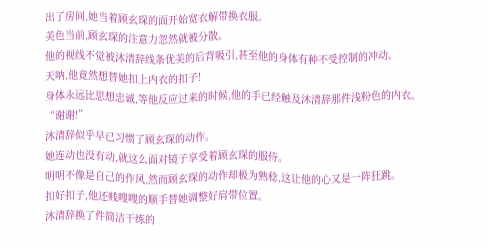出了房间,她当着顾玄琛的面开始宽衣解带换衣服。
美色当前,顾玄琛的注意力忽然就被分散。
他的视线不觉被沐清辞线条优美的后背吸引,甚至他的身体有种不受控制的冲动。
天呐,他竟然想替她扣上内衣的扣子!
身体永远比思想忠诚,等他反应过来的时候,他的手已经触及沐清辞那件浅粉色的内衣。
“谢谢!”
沐清辞似乎早已习惯了顾玄琛的动作。
她连动也没有动,就这么面对镜子享受着顾玄琛的服侍。
明明不像是自己的作风,然而顾玄琛的动作却极为熟稔,这让他的心又是一阵狂跳。
扣好扣子,他还贱嗖嗖的顺手替她调整好肩带位置。
沐清辞换了件简洁干练的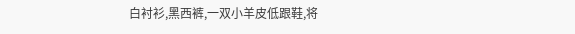白衬衫,黑西裤,一双小羊皮低跟鞋,将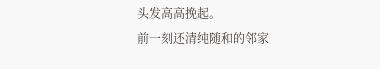头发高高挽起。
前一刻还清纯随和的邻家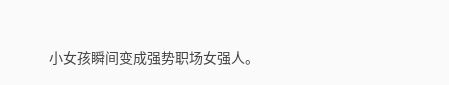小女孩瞬间变成强势职场女强人。